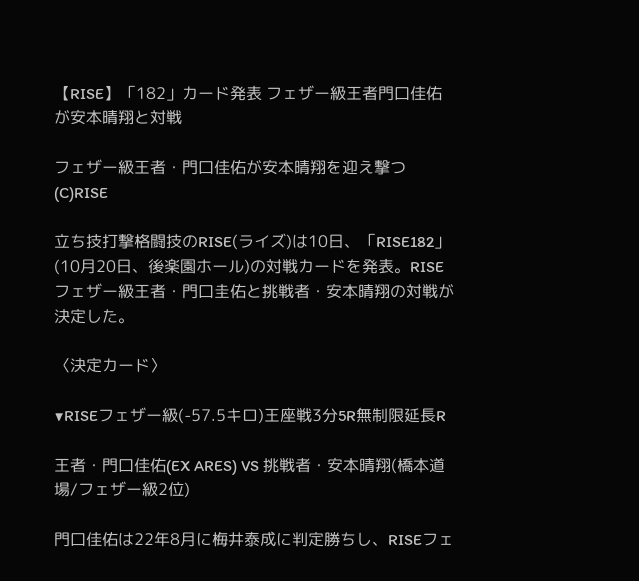【RISE】「182」カード発表 フェザー級王者門口佳佑が安本晴翔と対戦

フェザー級王者・門口佳佑が安本晴翔を迎え撃つ (C)RISE

立ち技打撃格闘技のRISE(ライズ)は10日、「RISE182」(10月20日、後楽園ホール)の対戦カードを発表。RISEフェザー級王者・門口圭佑と挑戦者・安本晴翔の対戦が決定した。

〈決定カード〉

▼RISEフェザー級(-57.5キロ)王座戦3分5R無制限延長R

王者・門口佳佑(EX ARES) VS 挑戦者・安本晴翔(橋本道場/フェザー級2位)

門口佳佑は22年8月に梅井泰成に判定勝ちし、RISEフェ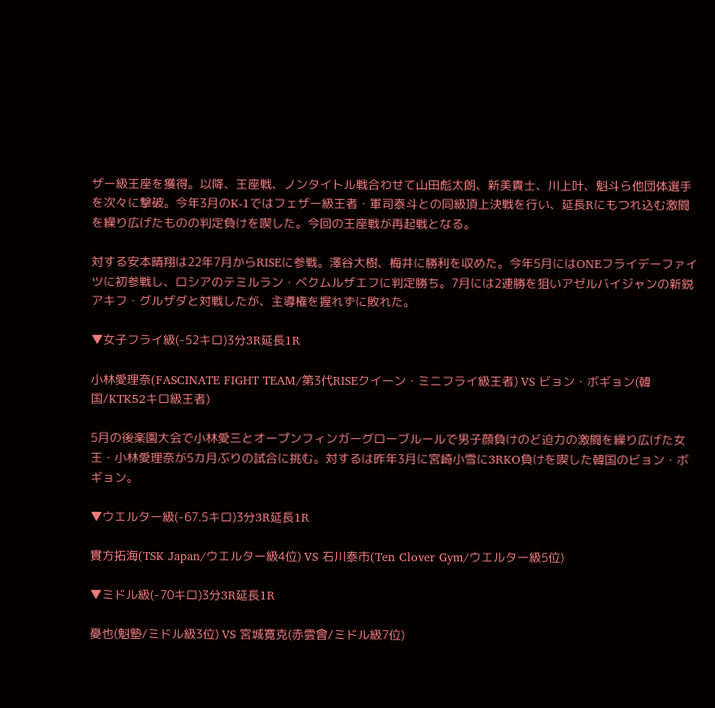ザー級王座を獲得。以降、王座戦、ノンタイトル戦合わせて山田彪太朗、新美貴士、川上叶、魁斗ら他団体選手を次々に撃破。今年3月のK-1ではフェザー級王者・軍司泰斗との同級頂上決戦を行い、延長Rにもつれ込む激闘を繰り広げたものの判定負けを喫した。今回の王座戦が再起戦となる。

対する安本晴翔は22年7月からRISEに参戦。澤谷大樹、梅井に勝利を収めた。今年5月にはONEフライデーファイツに初参戦し、ロシアのテミルラン・ベクムルザエフに判定勝ち。7月には2連勝を狙いアゼルバイジャンの新鋭アキフ・グルザダと対戦したが、主導権を握れずに敗れた。

▼女子フライ級(-52キロ)3分3R延長1R

小林愛理奈(FASCINATE FIGHT TEAM/第3代RISEクイーン・ミニフライ級王者) VS ビョン・ボギョン(韓国/KTK52キロ級王者)

5月の後楽園大会で小林愛三とオープンフィンガーグローブルールで男子顔負けのど迫力の激闘を繰り広げた女王・小林愛理奈が5カ月ぶりの試合に挑む。対するは昨年3月に宮崎小雪に3RKO負けを喫した韓国のビョン・ボギョン。

▼ウエルター級(-67.5キロ)3分3R延長1R

實方拓海(TSK Japan/ウエルター級4位) VS 石川泰市(Ten Clover Gym/ウエルター級5位)

▼ミドル級(-70キロ)3分3R延長1R

憂也(魁塾/ミドル級3位) VS 宮城寛克(赤雲會/ミドル級7位)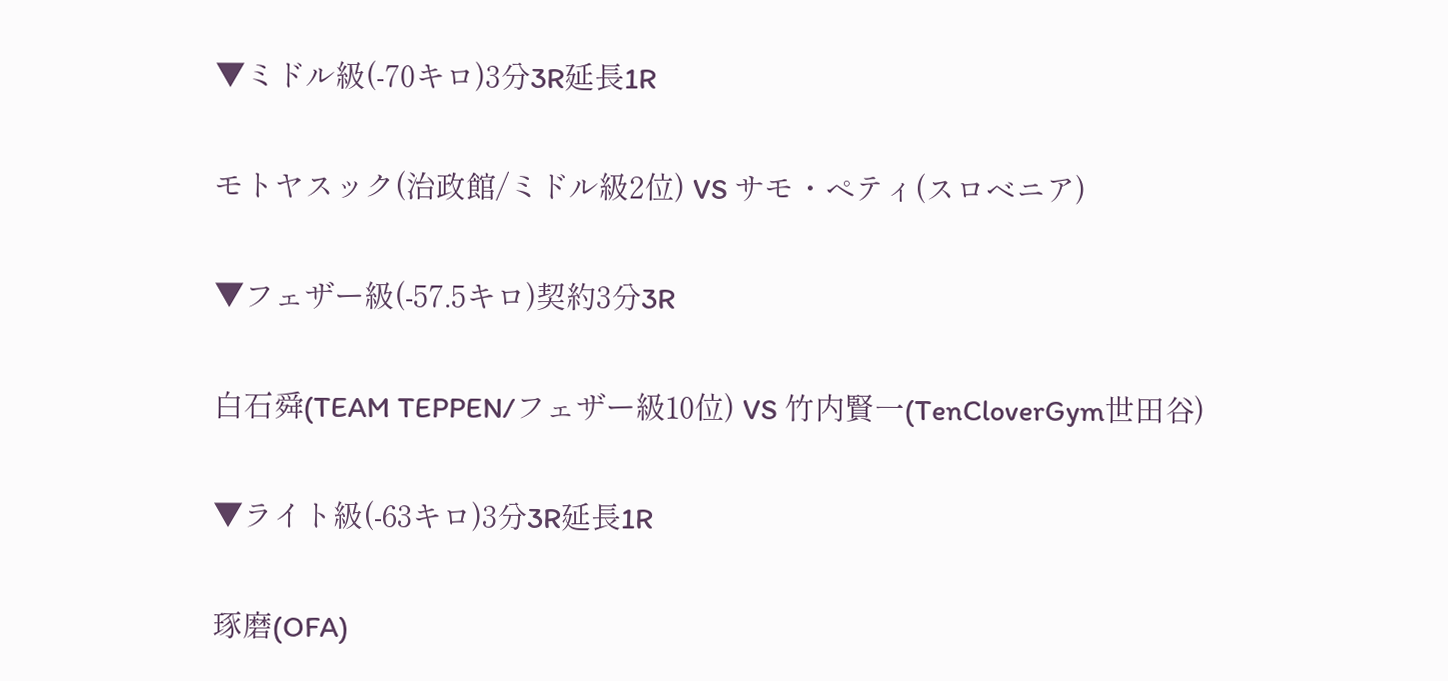▼ミドル級(-70キロ)3分3R延長1R

モトヤスック(治政館/ミドル級2位) VS サモ・ペティ(スロベニア)

▼フェザー級(-57.5キロ)契約3分3R

白石舜(TEAM TEPPEN/フェザー級10位) VS 竹内賢一(TenCloverGym世田谷)

▼ライト級(-63キロ)3分3R延長1R

琢磨(OFA)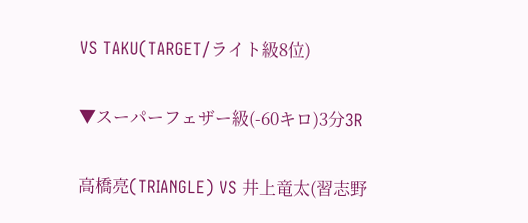VS TAKU(TARGET/ライト級8位)

▼スーパーフェザー級(-60キロ)3分3R

高橋亮(TRIANGLE) VS 井上竜太(習志野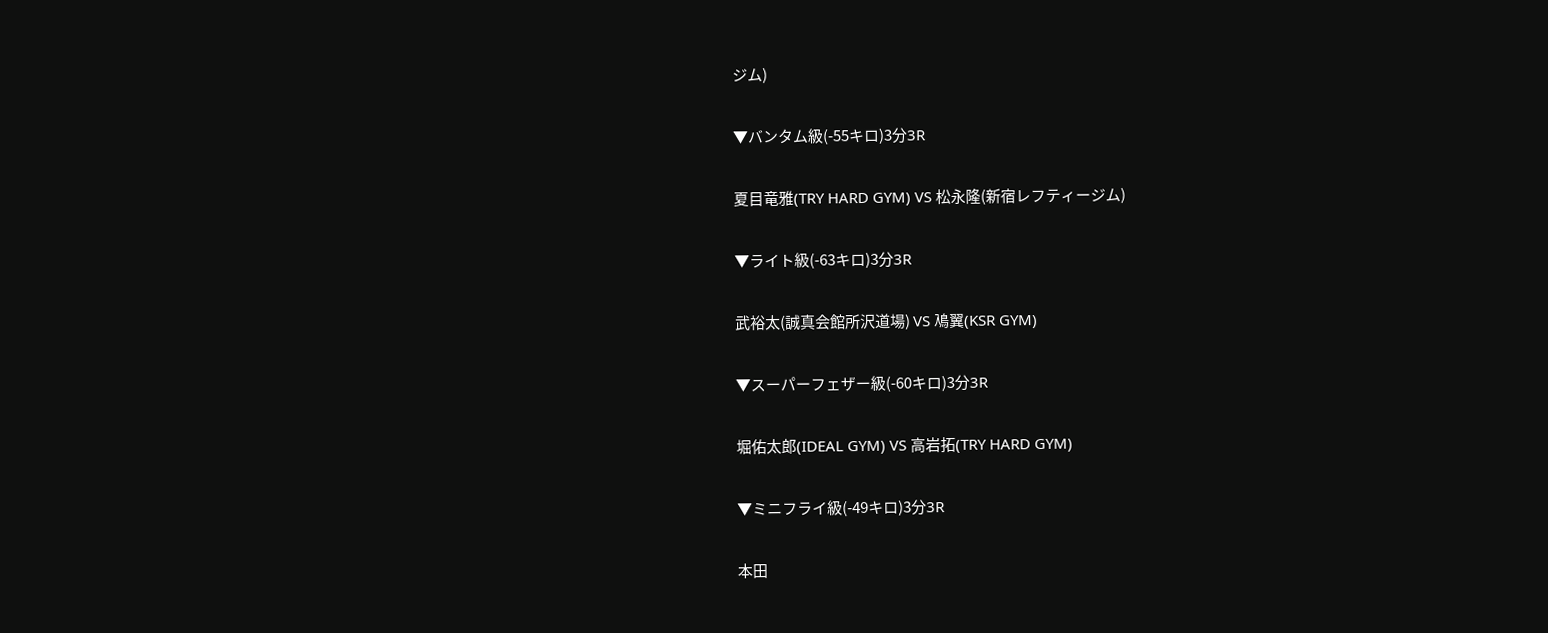ジム)

▼バンタム級(-55キロ)3分3R

夏目竜雅(TRY HARD GYM) VS 松永隆(新宿レフティージム)

▼ライト級(-63キロ)3分3R

武裕太(誠真会館所沢道場) VS 鳰翼(KSR GYM)

▼スーパーフェザー級(-60キロ)3分3R

堀佑太郎(IDEAL GYM) VS 高岩拓(TRY HARD GYM)

▼ミニフライ級(-49キロ)3分3R

本田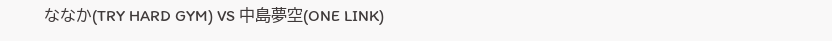ななか(TRY HARD GYM) VS 中島夢空(ONE LINK)